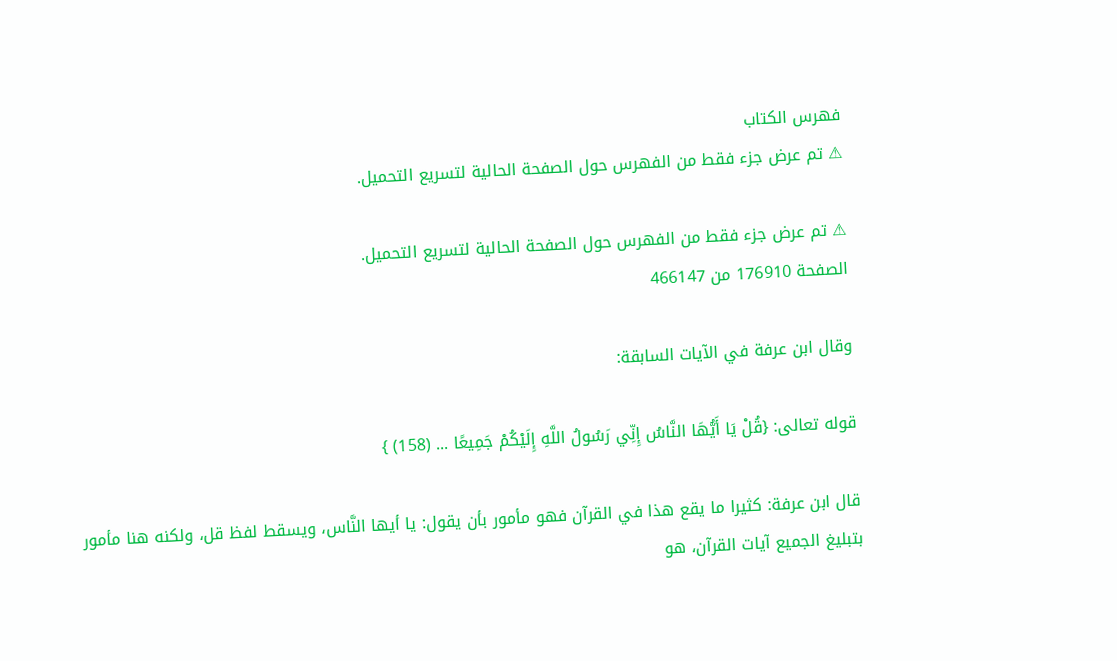فهرس الكتاب
⚠ تم عرض جزء فقط من الفهرس حول الصفحة الحالية لتسريع التحميل.

⚠ تم عرض جزء فقط من الفهرس حول الصفحة الحالية لتسريع التحميل.
الصفحة 176910 من 466147

وقال ابن عرفة في الآيات السابقة:

قوله تعالى: {قُلْ يَا أَيُّهَا النَّاسُ إِنِّي رَسُولُ اللَّهِ إِلَيْكُمْ جَمِيعًا ... (158) }

قال ابن عرفة: كثيرا ما يقع هذا في القرآن فهو مأمور بأن يقول: يا أيها النَّاس، ويسقط لفظ قل، ولكنه هنا مأمور بتبليغ الجميع آيات القرآن، هو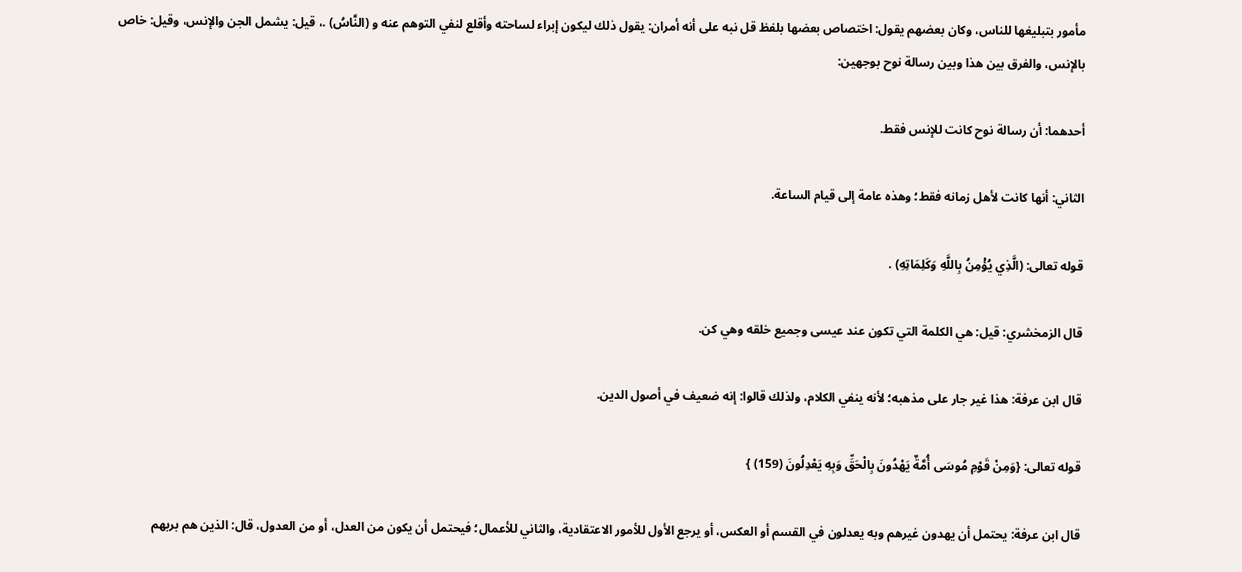مأمور بتبليغها للناس، وكان بعضهم يقول: اختصاص بعضها بلفظ قل نبه على أنه أمران: يقول ذلك ليكون إبراء لساحته وأقلع لنفي التوهم عنه و (النَّاسُ) .، قيل: يشمل الجن والإنس، وقيل: خاص بالإنس، والفرق بين هذا وبين رسالة نوح بوجهين:

أحدهما: أن رسالة نوح كانت للإنس فقط.

الثاني: أنها كانت لأهل زمانه فقط؛ وهذه عامة إلى قيام الساعة.

قوله تعالى: (الَّذِي يُؤْمِنُ بِاللَّهِ وَكَلِمَاتِهِ) .

قال الزمخشري: قيل: هي الكلمة التي تكون عند عيسى وجميع خلقه وهي كن.

قال ابن عرفة: هذا غير جار على مذهبه؛ لأنه ينفي الكلام، ولذلك قالوا: إنه ضعيف في أصول الدين.

قوله تعالى: {وَمِنْ قَوْمِ مُوسَى أُمَّةٌ يَهْدُونَ بِالْحَقِّ وَبِهِ يَعْدِلُونَ (159) }

قال ابن عرفة: يحتمل أن يهدون غيرهم وبه يعدلون في القسم أو العكس، أو يرجع الأول للأمور الاعتقادية، والثاني للأعمال؛ فيحتمل أن يكون من العدل، أو من العدول، قال: الذين هم بربهم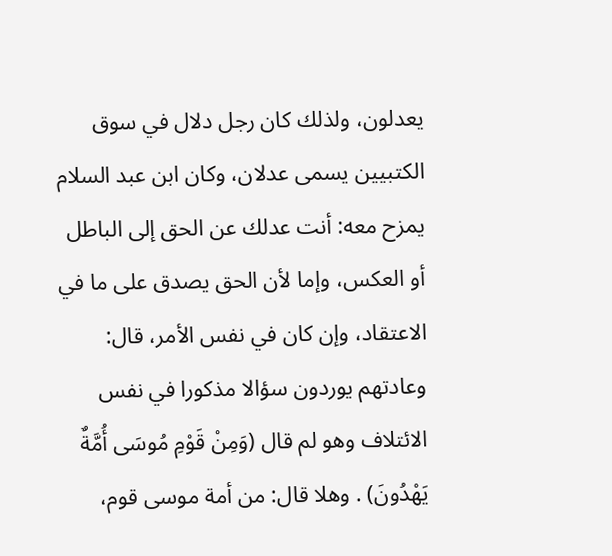يعدلون، ولذلك كان رجل دلال في سوق الكتبيين يسمى عدلان، وكان ابن عبد السلام يمزح معه: أنت عدلك عن الحق إلى الباطل أو العكس، وإما لأن الحق يصدق على ما في الاعتقاد، وإن كان في نفس الأمر، قال: وعادتهم يوردون سؤالا مذكورا في نفس الائتلاف وهو لم قال (وَمِنْ قَوْمِ مُوسَى أُمَّةٌ يَهْدُونَ) . وهلا قال: من أمة موسى قوم،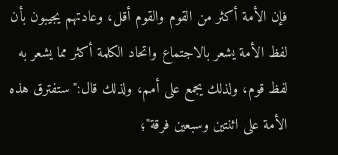فإن الأمة أكثر من القوم والقوم أقل، وعادتهم يجيبون بأن لفظ الأمة يشعر بالاجتماع واتحاد الكلمة أكثر مما يشعر به لفظ قوم، ولذلك يجمع على أمم، ولذلك قال:"ستفترق هذه الأمة على اثنتين وسبعين فرقة"؛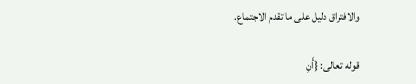والافتراق دليل على ما تقدم الاجتماع.

قوله تعالى: {أَنِ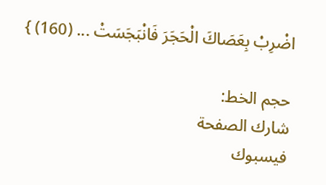اضْرِبْ بِعَصَاكَ الْحَجَرَ فَانْبَجَسَتْ ... (160) }

حجم الخط:
شارك الصفحة
فيسبوك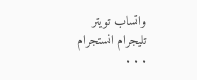واتساب تويتر تليجرام انستجرام
. . .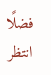فضلًا انتظر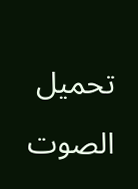تحميل الصوت